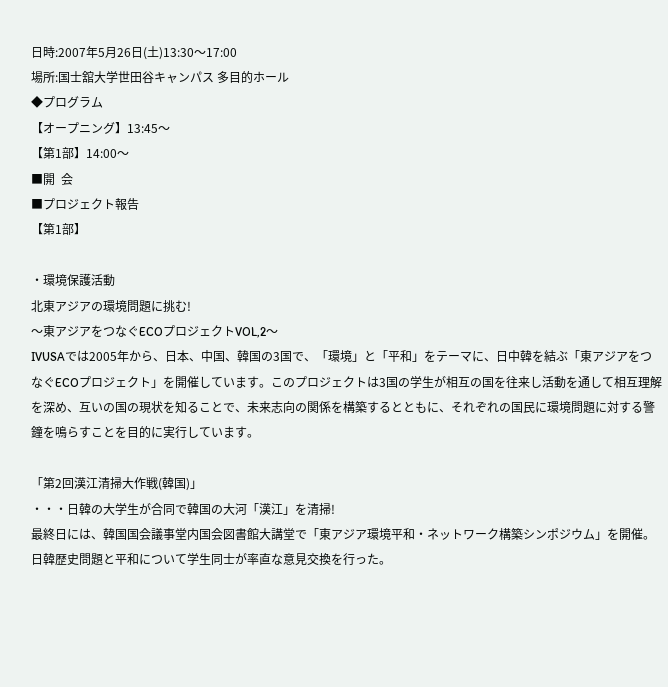日時:2007年5月26日(土)13:30〜17:00
場所:国士舘大学世田谷キャンパス 多目的ホール
◆プログラム
【オープニング】13:45〜
【第1部】14:00〜
■開  会
■プロジェクト報告
【第1部】

・環境保護活動
北東アジアの環境問題に挑む!
〜東アジアをつなぐECOプロジェクトVOL,2〜
IVUSAでは2005年から、日本、中国、韓国の3国で、「環境」と「平和」をテーマに、日中韓を結ぶ「東アジアをつなぐECOプロジェクト」を開催しています。このプロジェクトは3国の学生が相互の国を往来し活動を通して相互理解を深め、互いの国の現状を知ることで、未来志向の関係を構築するとともに、それぞれの国民に環境問題に対する警鐘を鳴らすことを目的に実行しています。

「第2回漢江清掃大作戦(韓国)」
・・・日韓の大学生が合同で韓国の大河「漢江」を清掃!
最終日には、韓国国会議事堂内国会図書館大講堂で「東アジア環境平和・ネットワーク構築シンポジウム」を開催。日韓歴史問題と平和について学生同士が率直な意見交換を行った。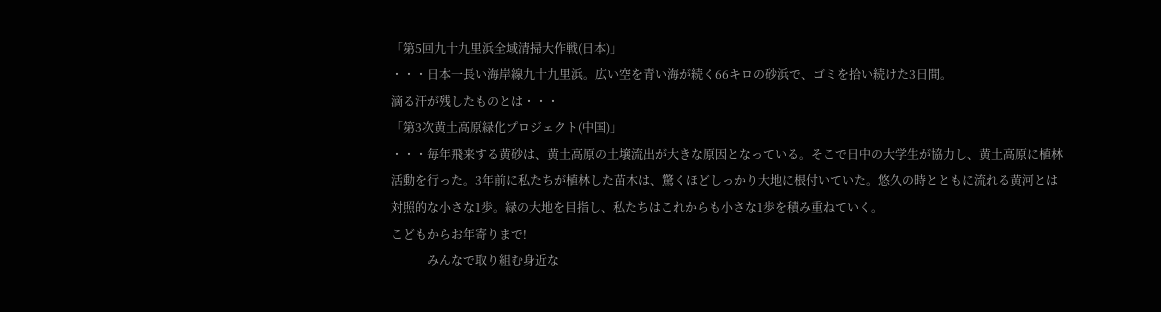「第5回九十九里浜全域清掃大作戦(日本)」
・・・日本一長い海岸線九十九里浜。広い空を青い海が続く66キロの砂浜で、ゴミを拾い続けた3日間。
滴る汗が残したものとは・・・
「第3次黄土高原緑化プロジェクト(中国)」
・・・毎年飛来する黄砂は、黄土高原の土壌流出が大きな原因となっている。そこで日中の大学生が協力し、黄土高原に植林活動を行った。3年前に私たちが植林した苗木は、驚くほどしっかり大地に根付いていた。悠久の時とともに流れる黄河とは対照的な小さな1歩。緑の大地を目指し、私たちはこれからも小さな1歩を積み重ねていく。
こどもからお年寄りまで!
            みんなで取り組む身近な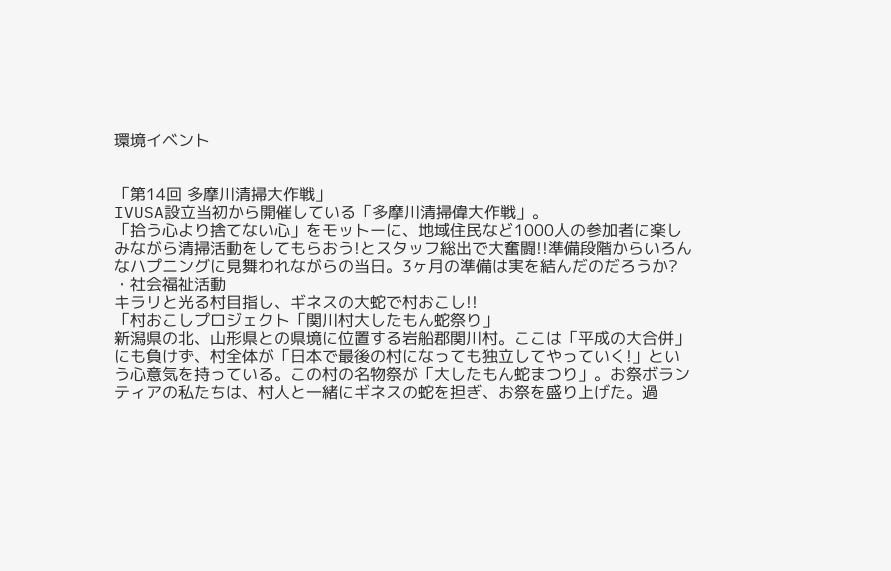環境イベント


「第14回 多摩川清掃大作戦」
IVUSA設立当初から開催している「多摩川清掃偉大作戦」。
「拾う心より捨てない心」をモットーに、地域住民など1000人の参加者に楽しみながら清掃活動をしてもらおう!とスタッフ総出で大奮闘!!準備段階からいろんなハプニングに見舞われながらの当日。3ヶ月の準備は実を結んだのだろうか?
・社会福祉活動
キラリと光る村目指し、ギネスの大蛇で村おこし!!
「村おこしプロジェクト「関川村大したもん蛇祭り」
新潟県の北、山形県との県境に位置する岩船郡関川村。ここは「平成の大合併」にも負けず、村全体が「日本で最後の村になっても独立してやっていく!」という心意気を持っている。この村の名物祭が「大したもん蛇まつり」。お祭ボランティアの私たちは、村人と一緒にギネスの蛇を担ぎ、お祭を盛り上げた。過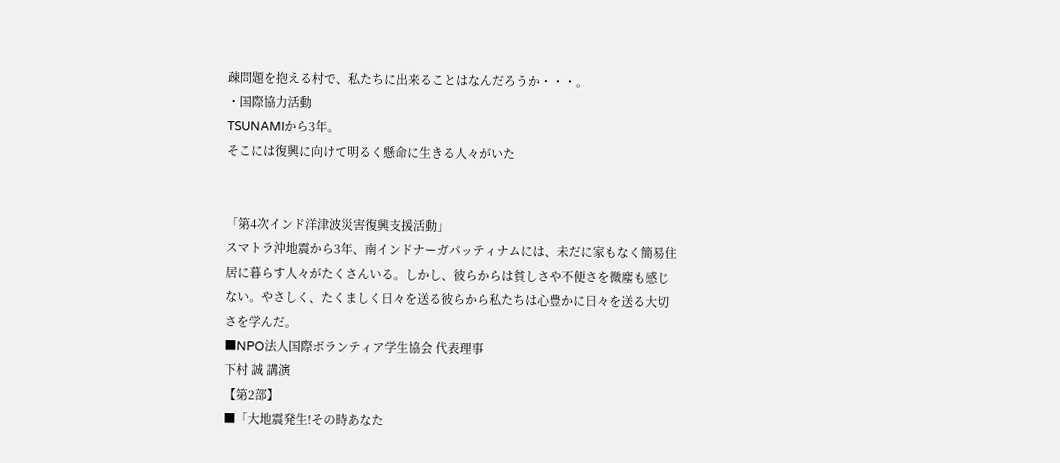疎問題を抱える村で、私たちに出来ることはなんだろうか・・・。
・国際協力活動
TSUNAMIから3年。
そこには復興に向けて明るく懸命に生きる人々がいた


「第4次インド洋津波災害復興支援活動」
スマトラ沖地震から3年、南インドナーガパッティナムには、未だに家もなく簡易住居に暮らす人々がたくさんいる。しかし、彼らからは貧しさや不便さを微塵も感じない。やさしく、たくましく日々を送る彼らから私たちは心豊かに日々を送る大切さを学んだ。
■NPO法人国際ボランティア学生協会 代表理事
下村 誠 講演
【第2部】
■「大地震発生!その時あなた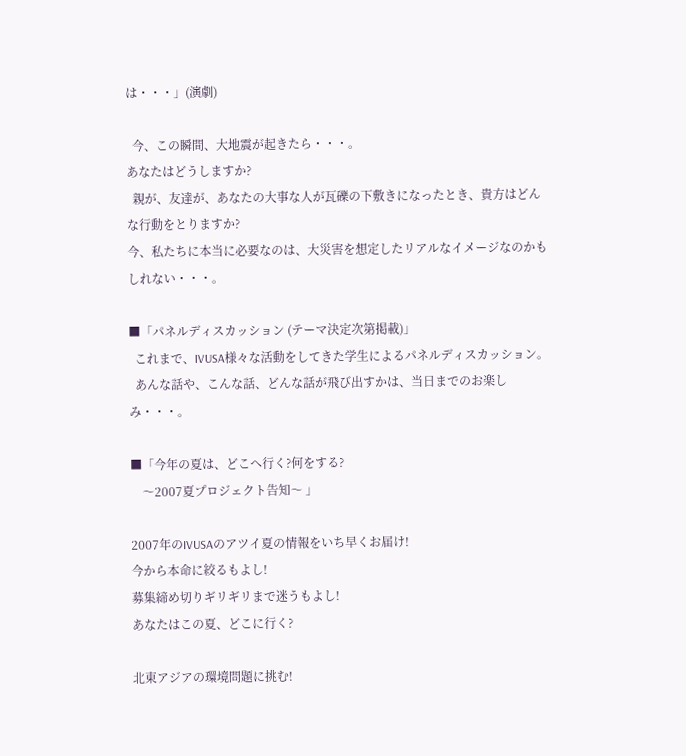は・・・」(演劇)

  今、この瞬間、大地震が起きたら・・・。
あなたはどうしますか?
  親が、友達が、あなたの大事な人が瓦礫の下敷きになったとき、貴方はどんな行動をとりますか?
今、私たちに本当に必要なのは、大災害を想定したリアルなイメージなのかもしれない・・・。

■「パネルディスカッション (テーマ決定次第掲載)」
  これまで、IVUSA様々な活動をしてきた学生によるパネルディスカッション。
  あんな話や、こんな話、どんな話が飛び出すかは、当日までのお楽しみ・・・。

■「今年の夏は、どこへ行く?何をする?
    〜2007夏プロジェクト告知〜 」

2007年のIVUSAのアツイ夏の情報をいち早くお届け!
今から本命に絞るもよし!
募集締め切りギリギリまで迷うもよし!
あなたはこの夏、どこに行く?

北東アジアの環境問題に挑む!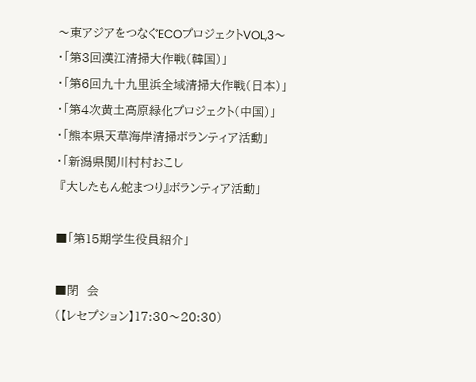〜東アジアをつなぐECOプロジェクトVOL,3〜
・「第3回漢江清掃大作戦(韓国)」
・「第6回九十九里浜全域清掃大作戦(日本)」
・「第4次黄土高原緑化プロジェクト(中国)」
・「熊本県天草海岸清掃ボランティア活動」
・「新潟県関川村村おこし
 『大したもん蛇まつり』ボランティア活動」

■「第15期学生役員紹介」

■閉  会
(【レセプション】17:30〜20:30)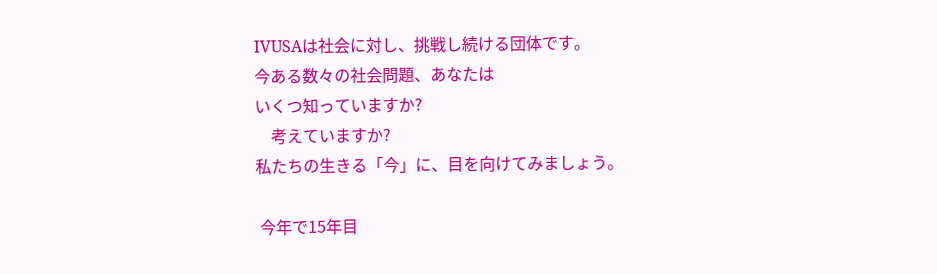IVUSAは社会に対し、挑戦し続ける団体です。
今ある数々の社会問題、あなたは
いくつ知っていますか?
    考えていますか?
私たちの生きる「今」に、目を向けてみましょう。

 今年で15年目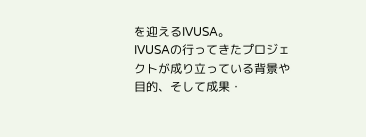を迎えるIVUSA。
IVUSAの行ってきたプロジェクトが成り立っている背景や目的、そして成果・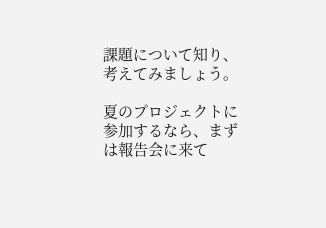課題について知り、考えてみましょう。

夏のプロジェクトに参加するなら、まずは報告会に来て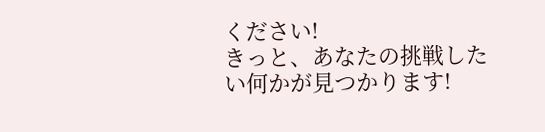ください!
きっと、あなたの挑戦したい何かが見つかります!